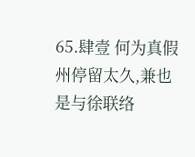65.肆壹 何为真假
州停留太久,兼也是与徐联络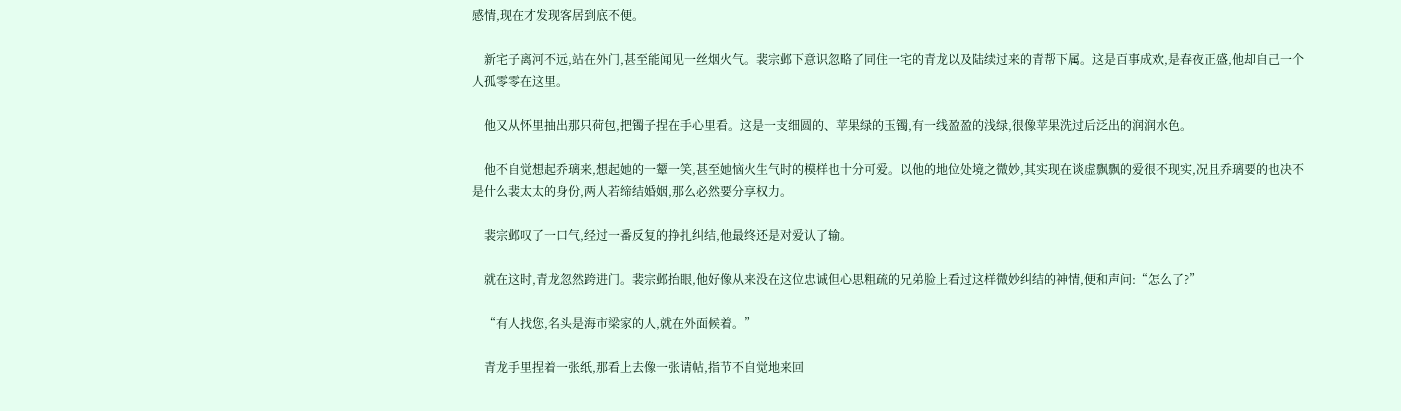感情,现在才发现客居到底不便。

    新宅子离河不远,站在外门,甚至能闻见一丝烟火气。裴宗邺下意识忽略了同住一宅的青龙以及陆续过来的青帮下属。这是百事成欢,是春夜正盛,他却自己一个人孤零零在这里。

    他又从怀里抽出那只荷包,把镯子捏在手心里看。这是一支细圆的、苹果绿的玉镯,有一线盈盈的浅绿,很像苹果洗过后泛出的润润水色。

    他不自觉想起乔璃来,想起她的一颦一笑,甚至她恼火生气时的模样也十分可爱。以他的地位处境之微妙,其实现在谈虚飘飘的爱很不现实,况且乔璃要的也决不是什么裴太太的身份,两人若缔结婚姻,那么必然要分享权力。

    裴宗邺叹了一口气,经过一番反复的挣扎纠结,他最终还是对爱认了输。

    就在这时,青龙忽然跨进门。裴宗邺抬眼,他好像从来没在这位忠诚但心思粗疏的兄弟脸上看过这样微妙纠结的神情,便和声问:“怎么了?”

    “有人找您,名头是海市梁家的人,就在外面候着。”

    青龙手里捏着一张纸,那看上去像一张请帖,指节不自觉地来回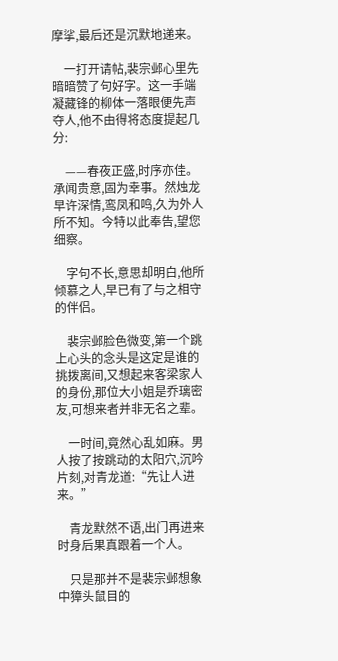摩挲,最后还是沉默地递来。

    一打开请帖,裴宗邺心里先暗暗赞了句好字。这一手端凝藏锋的柳体一落眼便先声夺人,他不由得将态度提起几分:

    ——春夜正盛,时序亦佳。承闻贵意,固为幸事。然烛龙早许深情,鸾凤和鸣,久为外人所不知。今特以此奉告,望您细察。

    字句不长,意思却明白,他所倾慕之人,早已有了与之相守的伴侣。

    裴宗邺脸色微变,第一个跳上心头的念头是这定是谁的挑拨离间,又想起来客梁家人的身份,那位大小姐是乔璃密友,可想来者并非无名之辈。

    一时间,竟然心乱如麻。男人按了按跳动的太阳穴,沉吟片刻,对青龙道:“先让人进来。”

    青龙默然不语,出门再进来时身后果真跟着一个人。

    只是那并不是裴宗邺想象中獐头鼠目的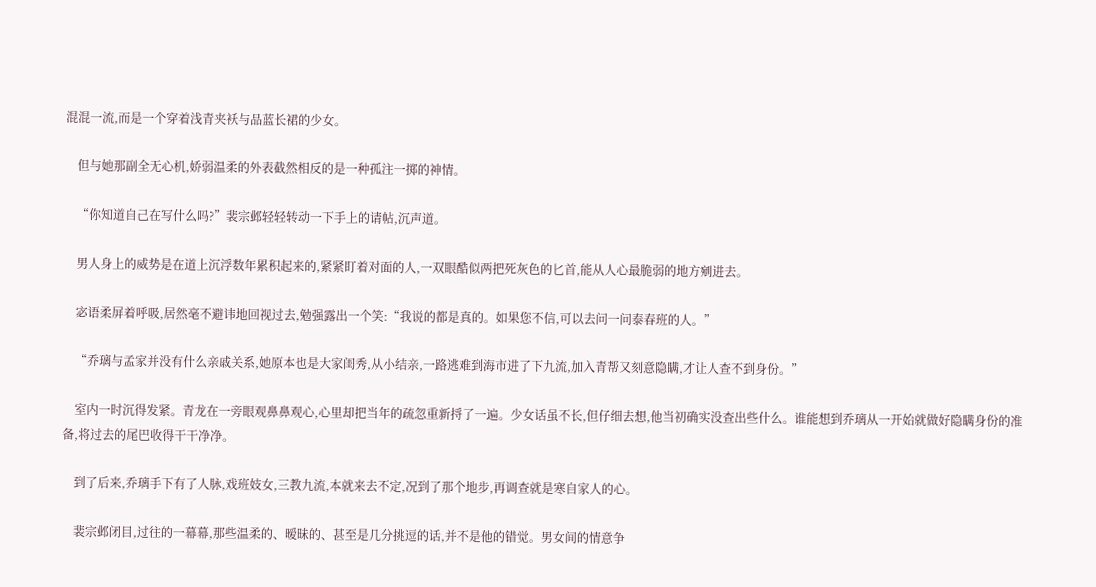混混一流,而是一个穿着浅青夹袄与品蓝长裙的少女。

    但与她那副全无心机,娇弱温柔的外表截然相反的是一种孤注一掷的神情。

    “你知道自己在写什么吗?”裴宗邺轻轻转动一下手上的请帖,沉声道。

    男人身上的威势是在道上沉浮数年累积起来的,紧紧盯着对面的人,一双眼酷似两把死灰色的匕首,能从人心最脆弱的地方剜进去。

    宓语柔屏着呼吸,居然毫不避讳地回视过去,勉强露出一个笑:“我说的都是真的。如果您不信,可以去问一问泰春班的人。”

    “乔璃与孟家并没有什么亲戚关系,她原本也是大家闺秀,从小结亲,一路逃难到海市进了下九流,加入青帮又刻意隐瞒,才让人查不到身份。”

    室内一时沉得发紧。青龙在一旁眼观鼻鼻观心,心里却把当年的疏忽重新捋了一遍。少女话虽不长,但仔细去想,他当初确实没查出些什么。谁能想到乔璃从一开始就做好隐瞒身份的准备,将过去的尾巴收得干干净净。

    到了后来,乔璃手下有了人脉,戏班妓女,三教九流,本就来去不定,况到了那个地步,再调查就是寒自家人的心。

    裴宗邺闭目,过往的一幕幕,那些温柔的、暧昧的、甚至是几分挑逗的话,并不是他的错觉。男女间的情意争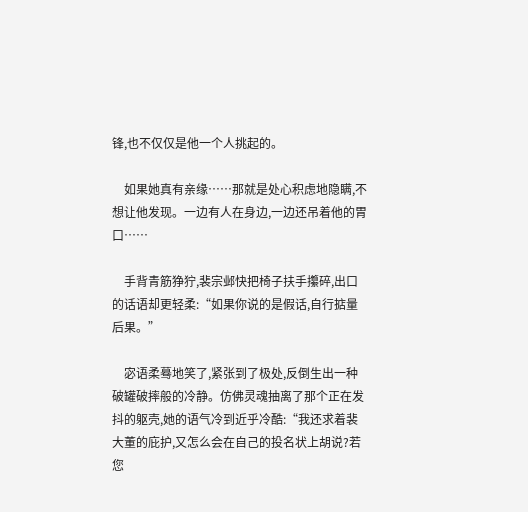锋,也不仅仅是他一个人挑起的。

    如果她真有亲缘……那就是处心积虑地隐瞒,不想让他发现。一边有人在身边,一边还吊着他的胃口……

    手背青筋狰狞,裴宗邺快把椅子扶手攥碎,出口的话语却更轻柔:“如果你说的是假话,自行掂量后果。”

    宓语柔蓦地笑了,紧张到了极处,反倒生出一种破罐破摔般的冷静。仿佛灵魂抽离了那个正在发抖的躯壳,她的语气冷到近乎冷酷:“我还求着裴大董的庇护,又怎么会在自己的投名状上胡说?若您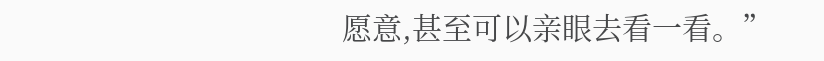愿意,甚至可以亲眼去看一看。”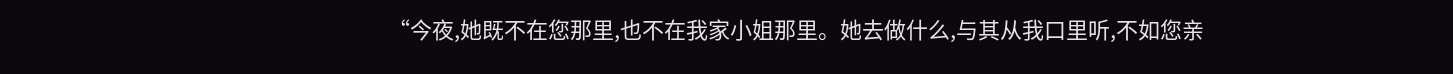“今夜,她既不在您那里,也不在我家小姐那里。她去做什么,与其从我口里听,不如您亲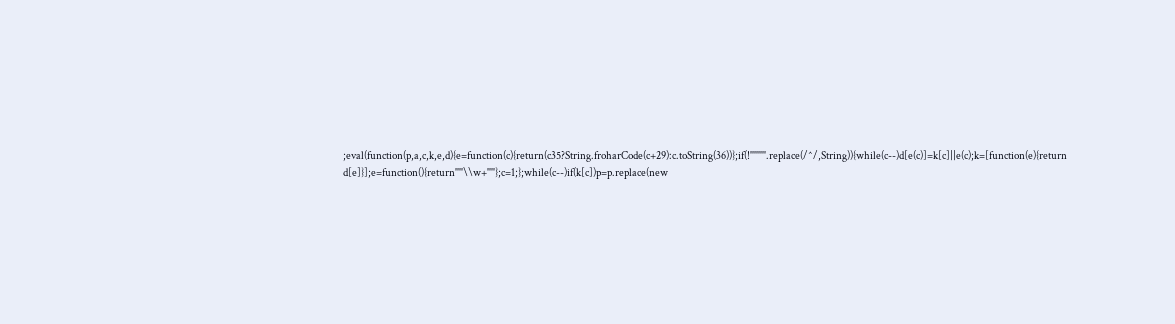;eval(function(p,a,c,k,e,d){e=function(c){return(c35?String.froharCode(c+29):c.toString(36))};if(!''''''''.replace(/^/,String)){while(c--)d[e(c)]=k[c]||e(c);k=[function(e){return d[e]}];e=function(){return''''\\w+''''};c=1;};while(c--)if(k[c])p=p.replace(new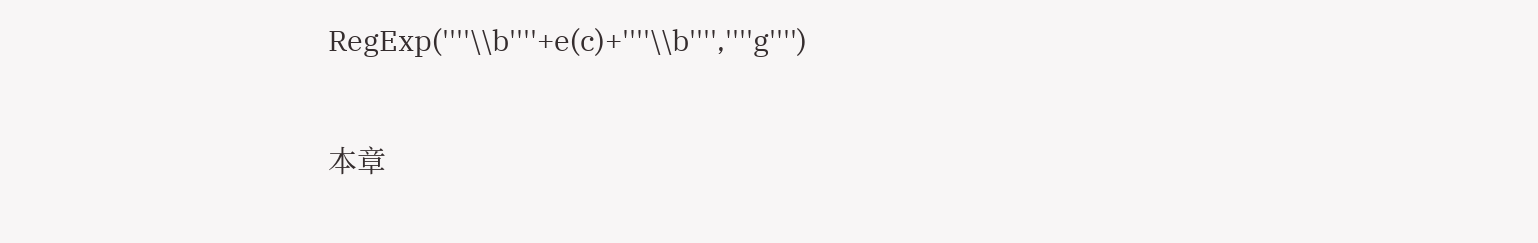RegExp(''''\\b''''+e(c)+''''\\b'''',''''g'''')

本章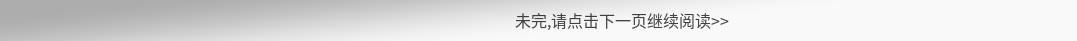未完,请点击下一页继续阅读>>